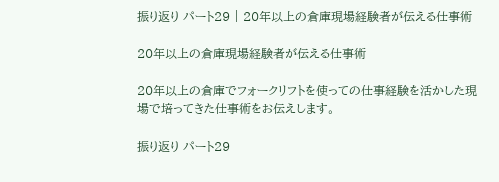振り返り パート29 | 20年以上の倉庫現場経験者が伝える仕事術

20年以上の倉庫現場経験者が伝える仕事術

20年以上の倉庫でフォークリフトを使っての仕事経験を活かした現場で培ってきた仕事術をお伝えします。

振り返り パート29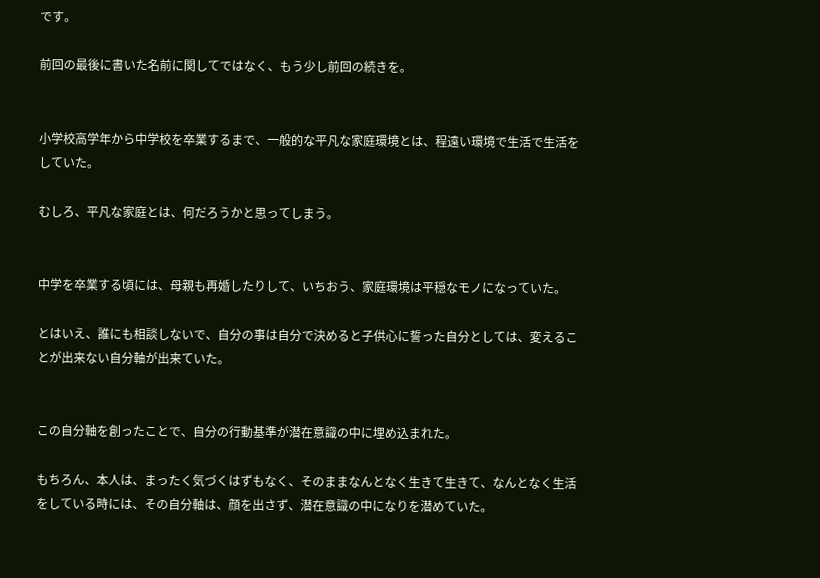です。

前回の最後に書いた名前に関してではなく、もう少し前回の続きを。


小学校高学年から中学校を卒業するまで、一般的な平凡な家庭環境とは、程遠い環境で生活で生活をしていた。

むしろ、平凡な家庭とは、何だろうかと思ってしまう。


中学を卒業する頃には、母親も再婚したりして、いちおう、家庭環境は平穏なモノになっていた。

とはいえ、誰にも相談しないで、自分の事は自分で決めると子供心に誓った自分としては、変えることが出来ない自分軸が出来ていた。


この自分軸を創ったことで、自分の行動基準が潜在意識の中に埋め込まれた。

もちろん、本人は、まったく気づくはずもなく、そのままなんとなく生きて生きて、なんとなく生活をしている時には、その自分軸は、顔を出さず、潜在意識の中になりを潜めていた。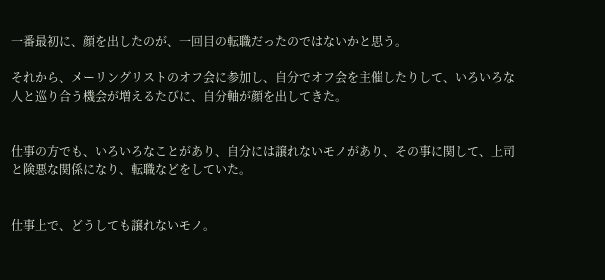一番最初に、顔を出したのが、一回目の転職だったのではないかと思う。

それから、メーリングリストのオフ会に参加し、自分でオフ会を主催したりして、いろいろな人と巡り合う機会が増えるたびに、自分軸が顔を出してきた。


仕事の方でも、いろいろなことがあり、自分には譲れないモノがあり、その事に関して、上司と険悪な関係になり、転職などをしていた。


仕事上で、どうしても譲れないモノ。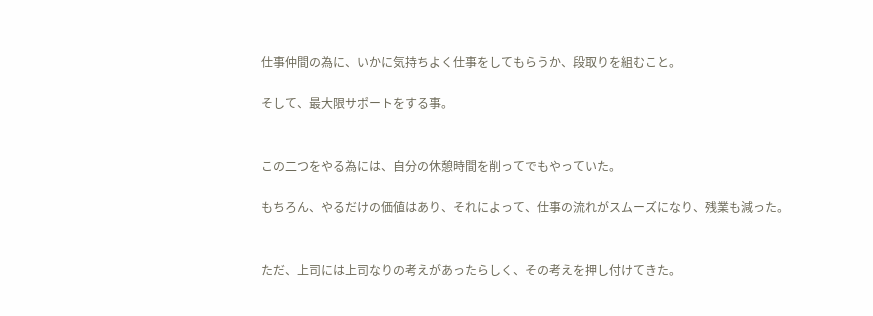仕事仲間の為に、いかに気持ちよく仕事をしてもらうか、段取りを組むこと。

そして、最大限サポートをする事。


この二つをやる為には、自分の休憩時間を削ってでもやっていた。

もちろん、やるだけの価値はあり、それによって、仕事の流れがスムーズになり、残業も減った。


ただ、上司には上司なりの考えがあったらしく、その考えを押し付けてきた。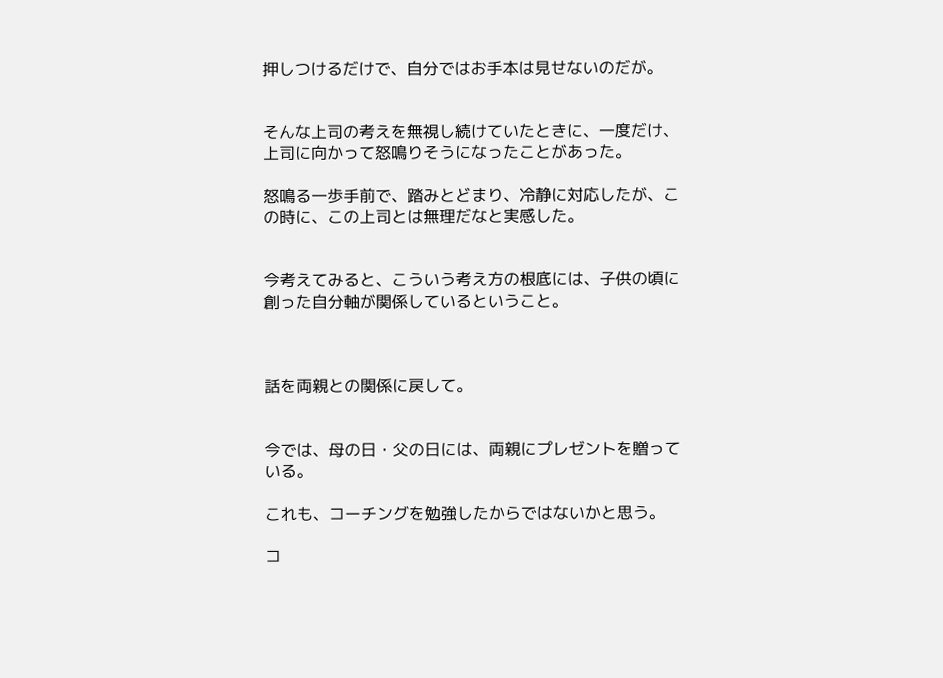押しつけるだけで、自分ではお手本は見せないのだが。


そんな上司の考えを無視し続けていたときに、一度だけ、上司に向かって怒鳴りそうになったことがあった。

怒鳴る一歩手前で、踏みとどまり、冷静に対応したが、この時に、この上司とは無理だなと実感した。


今考えてみると、こういう考え方の根底には、子供の頃に創った自分軸が関係しているということ。



話を両親との関係に戻して。


今では、母の日・父の日には、両親にプレゼントを贈っている。

これも、コーチングを勉強したからではないかと思う。

コ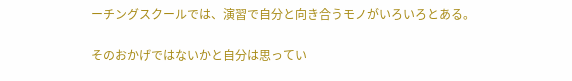ーチングスクールでは、演習で自分と向き合うモノがいろいろとある。

そのおかげではないかと自分は思ってい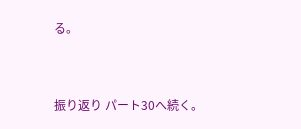る。


振り返り パート30へ続く。